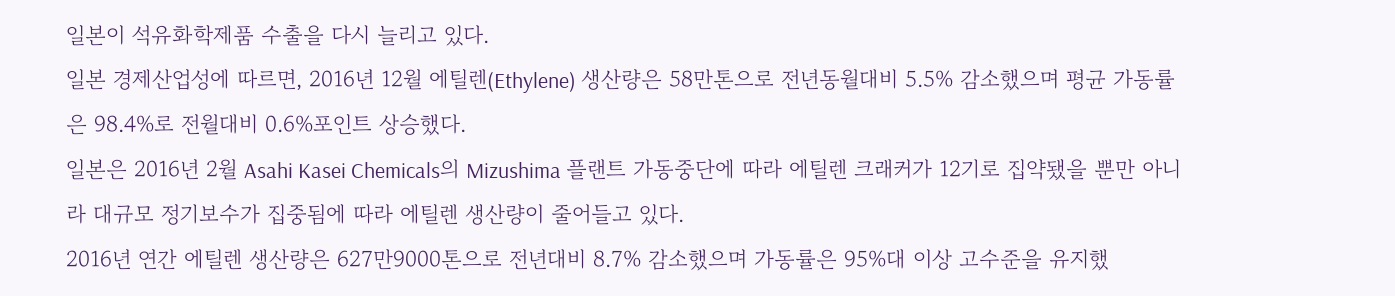일본이 석유화학제품 수출을 다시 늘리고 있다.
일본 경제산업성에 따르면, 2016년 12월 에틸렌(Ethylene) 생산량은 58만톤으로 전년동월대비 5.5% 감소했으며 평균 가동률은 98.4%로 전월대비 0.6%포인트 상승했다.
일본은 2016년 2월 Asahi Kasei Chemicals의 Mizushima 플랜트 가동중단에 따라 에틸렌 크래커가 12기로 집약됐을 뿐만 아니라 대규모 정기보수가 집중됨에 따라 에틸렌 생산량이 줄어들고 있다.
2016년 연간 에틸렌 생산량은 627만9000톤으로 전년대비 8.7% 감소했으며 가동률은 95%대 이상 고수준을 유지했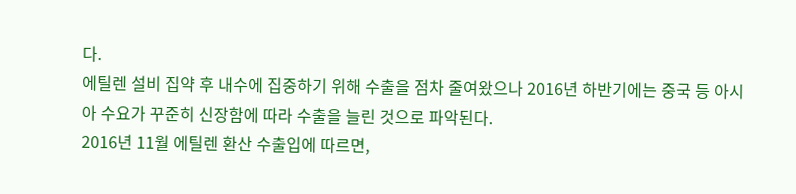다.
에틸렌 설비 집약 후 내수에 집중하기 위해 수출을 점차 줄여왔으나 2016년 하반기에는 중국 등 아시아 수요가 꾸준히 신장함에 따라 수출을 늘린 것으로 파악된다.
2016년 11월 에틸렌 환산 수출입에 따르면,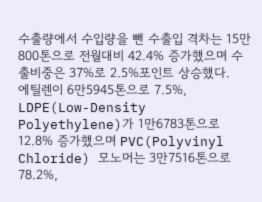수출량에서 수입량을 뺀 수출입 격차는 15만800톤으로 전월대비 42.4% 증가했으며 수출비중은 37%로 2.5%포인트 상승했다.
에틸렌이 6만5945톤으로 7.5%, LDPE(Low-Density Polyethylene)가 1만6783톤으로 12.8% 증가했으며 PVC(Polyvinyl Chloride) 모노머는 3만7516톤으로 78.2%,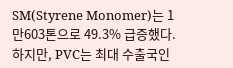SM(Styrene Monomer)는 1만603톤으로 49.3% 급증했다.
하지만, PVC는 최대 수출국인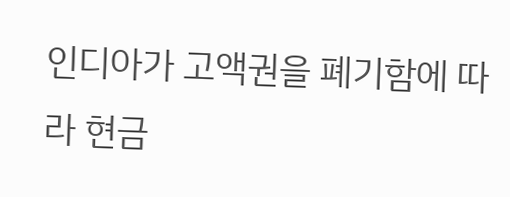인디아가 고액권을 폐기함에 따라 현금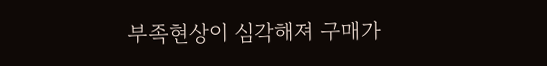부족현상이 심각해져 구매가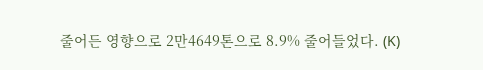줄어든 영향으로 2만4649톤으로 8.9% 줄어들었다. (K)